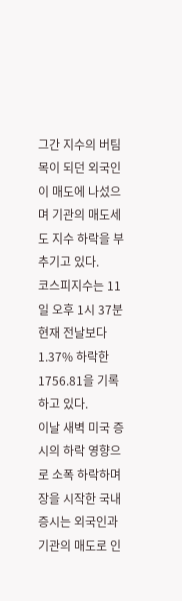그간 지수의 버팀목이 되던 외국인이 매도에 나섰으며 기관의 매도세도 지수 하락을 부추기고 있다.
코스피지수는 11일 오후 1시 37분 현재 전날보다 1.37% 하락한 1756.81을 기록하고 있다.
이날 새벽 미국 증시의 하락 영향으로 소폭 하락하며 장을 시작한 국내 증시는 외국인과 기관의 매도로 인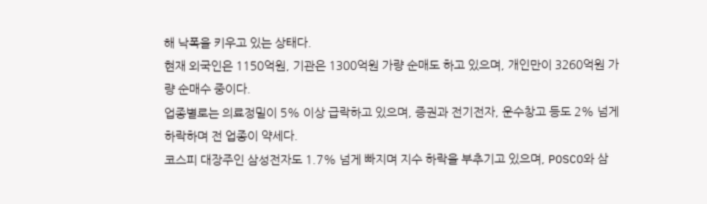해 낙폭을 키우고 있는 상태다.
현재 외국인은 1150억원, 기관은 1300억원 가량 순매도 하고 있으며, 개인만이 3260억원 가량 순매수 중이다.
업종별로는 의료정밀이 5% 이상 급락하고 있으며, 증권과 전기전자, 운수창고 등도 2% 넘게 하락하며 전 업종이 약세다.
코스피 대장주인 삼성전자도 1.7% 넘게 빠지며 지수 하락을 부추기고 있으며, POSCO와 삼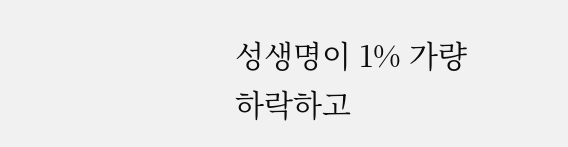성생명이 1% 가량 하락하고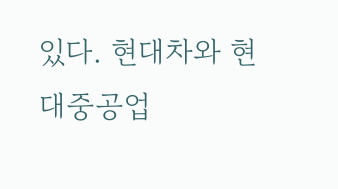있다. 현대차와 현대중공업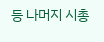등 나머지 시총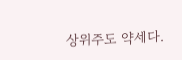상위주도 약세다.